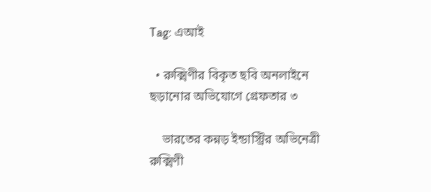Tag: এআই

  • রুক্মিণীর বিকৃত ছবি অনলাইনে ছড়ানোর অভিযোগে গ্রেফতার ৩

    ভারতের কন্নড় ইন্ডাস্ট্রির অভিনেত্রী রুক্মিণী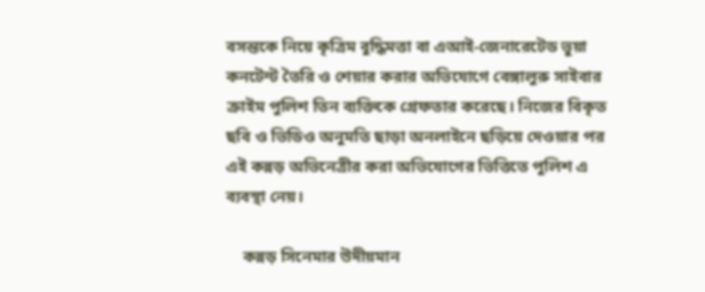বসন্তকে নিয়ে কৃত্রিম বুদ্ধিমত্তা বা এআই-জেনারেটেড ভুয়া কনটেন্ট তৈরি ও শেয়ার করার অভিযোগে বেঙ্গালুরু সাইবার ক্রাইম পুলিশ তিন ব্যক্তিকে গ্রেফতার করেছে। নিজের বিকৃত ছবি ও ভিডিও অনুমতি ছাড়া অনলাইনে ছড়িয়ে দেওয়ার পর এই কন্নড় অভিনেত্রীর করা অভিযোগের ভিত্তিতে পুলিশ এ ব্যবস্থা নেয়।

    কন্নড় সিনেমার উদীয়মান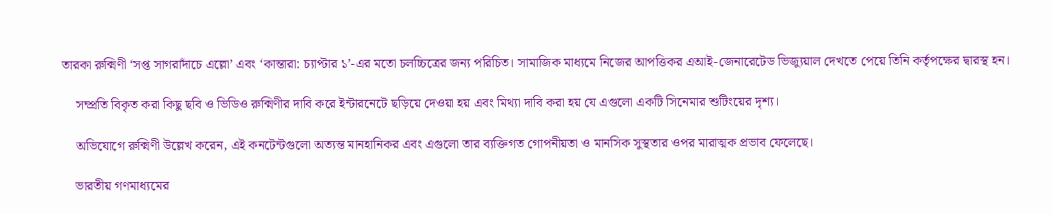তারকা রুক্মিণী ‘সপ্ত সাগরাদাঁচে এল্লো’ এবং ‘কান্তারা: চ্যাপ্টার ১’-এর মতো চলচ্চিত্রের জন্য পরিচিত। সামাজিক মাধ্যমে নিজের আপত্তিকর এআই-জেনারেটেড ভিজ্যুয়াল দেখতে পেয়ে তিনি কর্তৃপক্ষের দ্বারস্থ হন।

    সম্প্রতি বিকৃত করা কিছু ছবি ও ভিডিও রুক্মিণীর দাবি করে ইন্টারনেটে ছড়িয়ে দেওয়া হয় এবং মিথ্যা দাবি করা হয় যে এগুলো একটি সিনেমার শুটিংয়ের দৃশ্য।

    অভিযোগে রুক্মিণী উল্লেখ করেন, এই কনটেন্টগুলো অত্যন্ত মানহানিকর এবং এগুলো তার ব্যক্তিগত গোপনীয়তা ও মানসিক সুস্থতার ওপর মারাত্মক প্রভাব ফেলেছে।

    ভারতীয় গণমাধ্যমের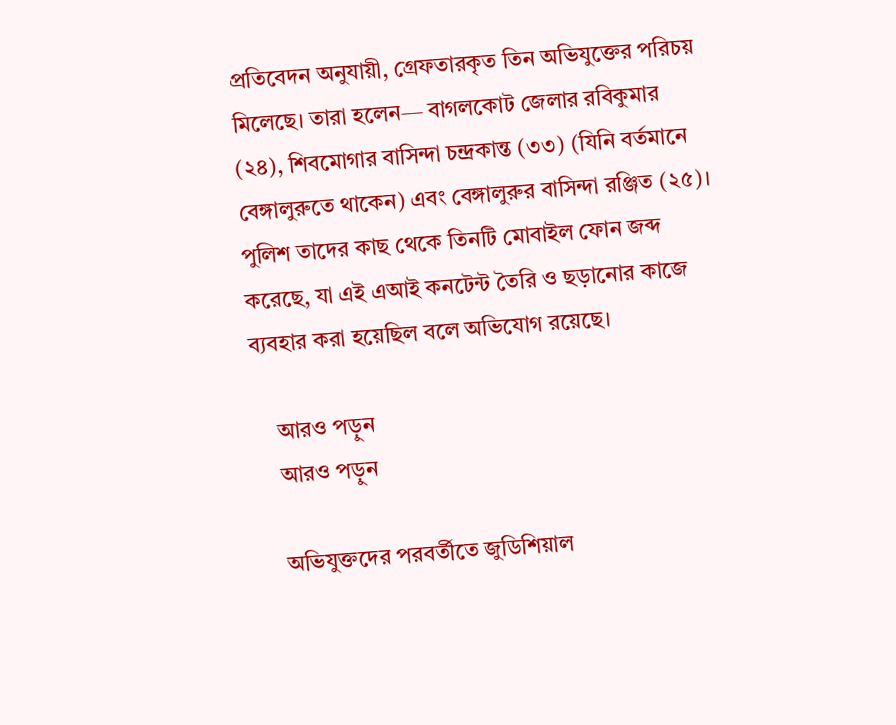প্রতিবেদন অনুযায়ী, গ্রেফতারকৃত তিন অভিযুক্তের পরিচয় মিলেছে। তারা হলেন— বাগলকোট জেলার রবিকুমার (২৪), শিবমোগার বাসিন্দা চন্দ্রকান্ত (৩৩) (যিনি বর্তমানে বেঙ্গালুরুতে থাকেন) এবং বেঙ্গালুরুর বাসিন্দা রঞ্জিত (২৫)। পুলিশ তাদের কাছ থেকে তিনটি মোবাইল ফোন জব্দ করেছে, যা এই এআই কনটেন্ট তৈরি ও ছড়ানোর কাজে ব্যবহার করা হয়েছিল বলে অভিযোগ রয়েছে।

    আরও পড়ুন
    আরও পড়ুন

    অভিযুক্তদের পরবর্তীতে জুডিশিয়াল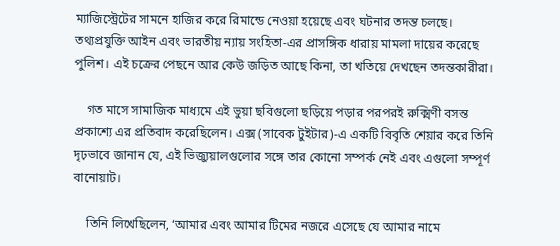ম্যাজিস্ট্রেটের সামনে হাজির করে রিমান্ডে নেওয়া হয়েছে এবং ঘটনার তদন্ত চলছে। তথ্যপ্রযুক্তি আইন এবং ভারতীয় ন্যায় সংহিতা-এর প্রাসঙ্গিক ধারায় মামলা দায়ের করেছে পুলিশ। এই চক্রের পেছনে আর কেউ জড়িত আছে কিনা, তা খতিয়ে দেখছেন তদন্তকারীরা।

    গত মাসে সামাজিক মাধ্যমে এই ভুয়া ছবিগুলো ছড়িয়ে পড়ার পরপরই রুক্মিণী বসন্ত প্রকাশ্যে এর প্রতিবাদ করেছিলেন। এক্স (সাবেক টুইটার)-এ একটি বিবৃতি শেয়ার করে তিনি দৃঢ়ভাবে জানান যে, এই ভিজ্যুয়ালগুলোর সঙ্গে তার কোনো সম্পর্ক নেই এবং এগুলো সম্পূর্ণ বানোয়াট।

    তিনি লিখেছিলেন, ‘আমার এবং আমার টিমের নজরে এসেছে যে আমার নামে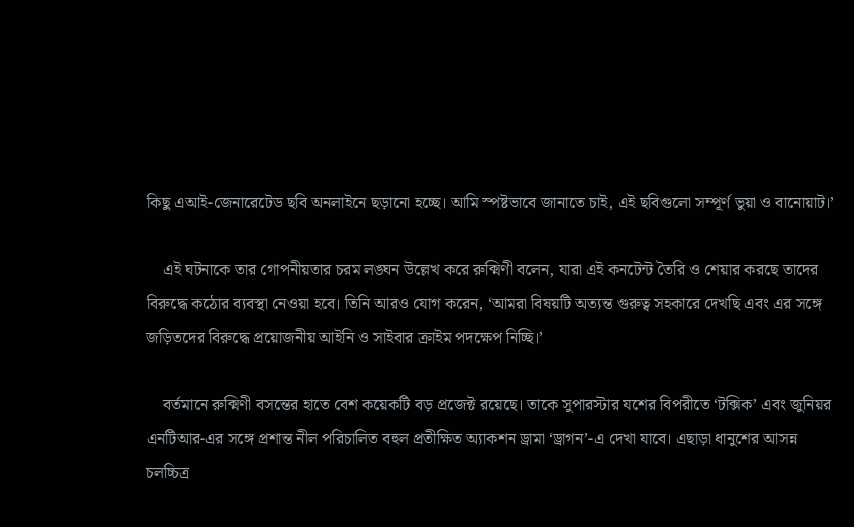কিছু এআই-জেনারেটেড ছবি অনলাইনে ছড়ানো হচ্ছে। আমি স্পষ্টভাবে জানাতে চাই, এই ছবিগুলো সম্পূর্ণ ভুয়া ও বানোয়াট।’

    এই ঘটনাকে তার গোপনীয়তার চরম লঙ্ঘন উল্লেখ করে রুক্মিণী বলেন, যারা এই কনটেন্ট তৈরি ও শেয়ার করছে তাদের বিরুদ্ধে কঠোর ব্যবস্থা নেওয়া হবে। তিনি আরও যোগ করেন, ‘আমরা বিষয়টি অত্যন্ত গুরুত্ব সহকারে দেখছি এবং এর সঙ্গে জড়িতদের বিরুদ্ধে প্রয়োজনীয় আইনি ও সাইবার ক্রাইম পদক্ষেপ নিচ্ছি।’

    বর্তমানে রুক্মিণী বসন্তের হাতে বেশ কয়েকটি বড় প্রজেক্ট রয়েছে। তাকে সুপারস্টার যশের বিপরীতে ‘টক্সিক’ এবং জুনিয়র এনটিআর-এর সঙ্গে প্রশান্ত নীল পরিচালিত বহুল প্রতীক্ষিত অ্যাকশন ড্রামা ‘ড্রাগন’-এ দেখা যাবে। এছাড়া ধানুশের আসন্ন চলচ্চিত্র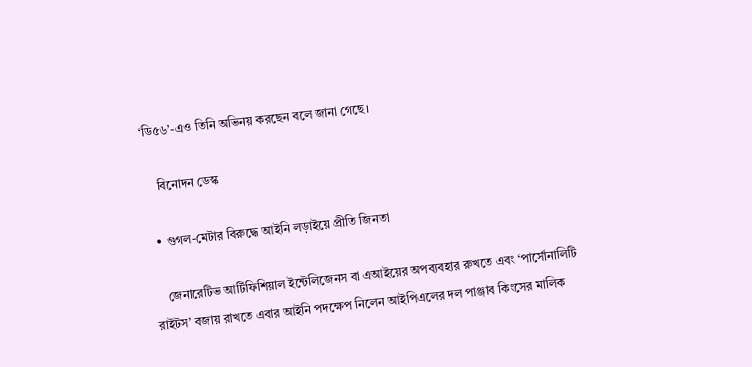‘ডি৫৬’-এও তিনি অভিনয় করছেন বলে জানা গেছে।

    বিনোদন ডেস্ক

  • গুগল-মেটার বিরুদ্ধে আইনি লড়াইয়ে প্রীতি জিনতা

    জেনারেটিভ আর্টিফিশিয়াল ইন্টেলিজেনস বা এআইয়ের অপব্যবহার রুখতে এবং ‘পার্সোনালিটি রাইটস’ বজায় রাখতে এবার আইনি পদক্ষেপ নিলেন আইপিএলের দল পাঞ্জাব কিংসের মালিক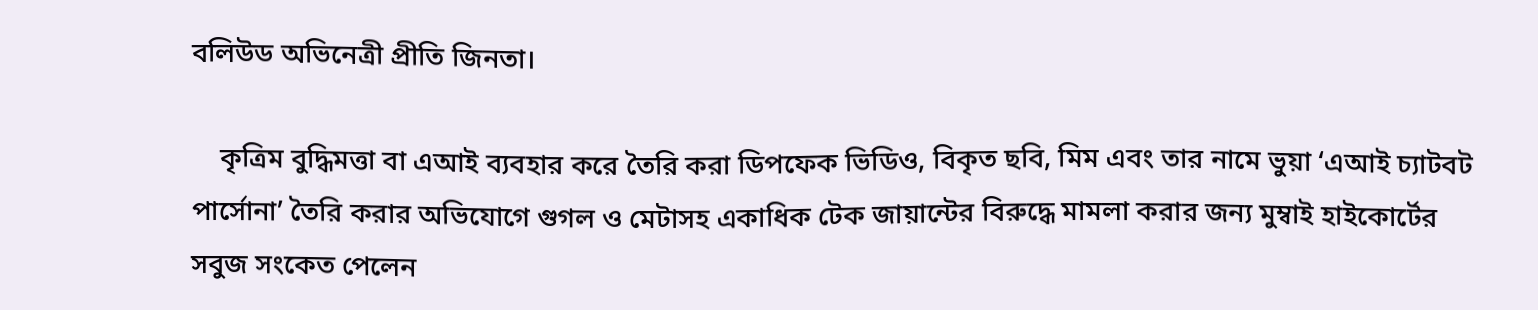বলিউড অভিনেত্রী প্রীতি জিনতা।

    কৃত্রিম বুদ্ধিমত্তা বা এআই ব্যবহার করে তৈরি করা ডিপফেক ভিডিও, বিকৃত ছবি, মিম এবং তার নামে ভুয়া ‘এআই চ্যাটবট পার্সোনা’ তৈরি করার অভিযোগে গুগল ও মেটাসহ একাধিক টেক জায়ান্টের বিরুদ্ধে মামলা করার জন্য মুম্বাই হাইকোর্টের সবুজ সংকেত পেলেন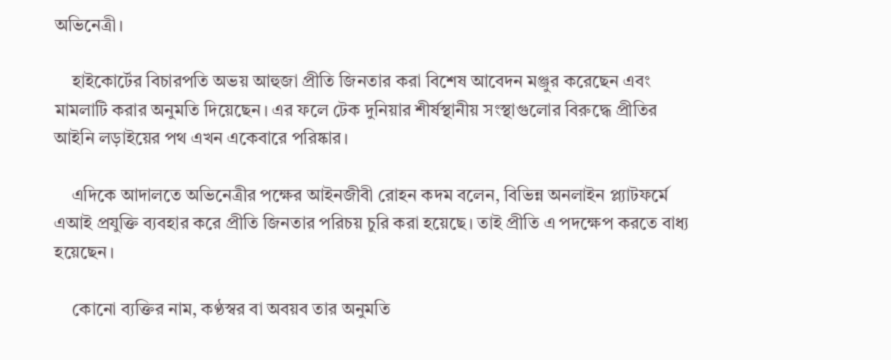অভিনেত্রী।

    হাইকোর্টের বিচারপতি অভয় আহুজা প্রীতি জিনতার করা বিশেষ আবেদন মঞ্জুর করেছেন এবং মামলাটি করার অনুমতি দিয়েছেন। এর ফলে টেক দুনিয়ার শীর্ষস্থানীয় সংস্থাগুলোর বিরুদ্ধে প্রীতির আইনি লড়াইয়ের পথ এখন একেবারে পরিষ্কার।

    এদিকে আদালতে অভিনেত্রীর পক্ষের আইনজীবী রোহন কদম বলেন, বিভিন্ন অনলাইন প্ল্যাটফর্মে এআই প্রযুক্তি ব্যবহার করে প্রীতি জিনতার পরিচয় চুরি করা হয়েছে। তাই প্রীতি এ পদক্ষেপ করতে বাধ্য হয়েছেন।

    কোনো ব্যক্তির নাম, কণ্ঠস্বর বা অবয়ব তার অনুমতি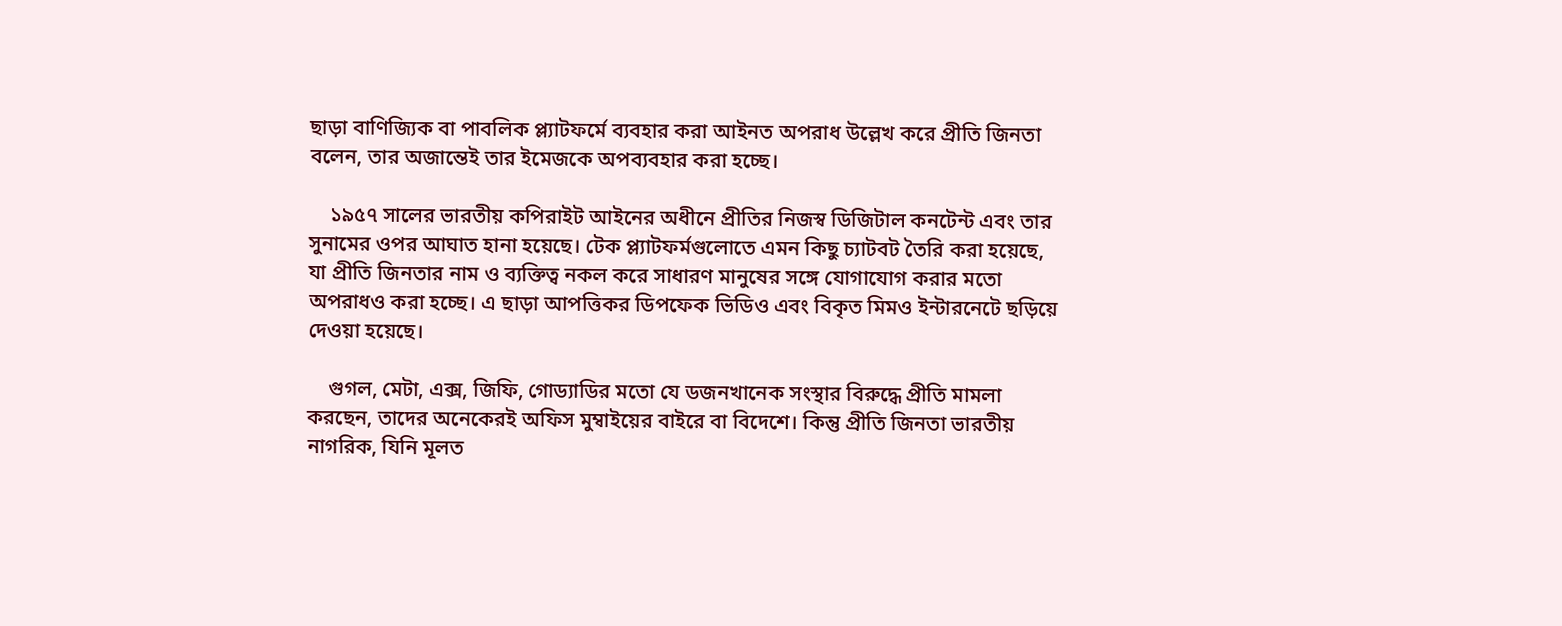ছাড়া বাণিজ্যিক বা পাবলিক প্ল্যাটফর্মে ব্যবহার করা আইনত অপরাধ উল্লেখ করে প্রীতি জিনতা বলেন, তার অজান্তেই তার ইমেজকে অপব্যবহার করা হচ্ছে।

    ১৯৫৭ সালের ভারতীয় কপিরাইট আইনের অধীনে প্রীতির নিজস্ব ডিজিটাল কনটেন্ট এবং তার সুনামের ওপর আঘাত হানা হয়েছে। টেক প্ল্যাটফর্মগুলোতে এমন কিছু চ্যাটবট তৈরি করা হয়েছে, যা প্রীতি জিনতার নাম ও ব্যক্তিত্ব নকল করে সাধারণ মানুষের সঙ্গে যোগাযোগ করার মতো অপরাধও করা হচ্ছে। এ ছাড়া আপত্তিকর ডিপফেক ভিডিও এবং বিকৃত মিমও ইন্টারনেটে ছড়িয়ে দেওয়া হয়েছে।

    গুগল, মেটা, এক্স, জিফি, গোড্যাডির মতো যে ডজনখানেক সংস্থার বিরুদ্ধে প্রীতি মামলা করছেন, তাদের অনেকেরই অফিস মুম্বাইয়ের বাইরে বা বিদেশে। কিন্তু প্রীতি জিনতা ভারতীয় নাগরিক, যিনি মূলত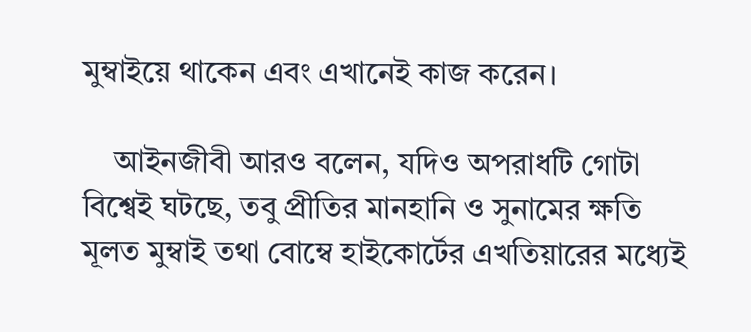মুম্বাইয়ে থাকেন এবং এখানেই কাজ করেন।

    আইনজীবী আরও বলেন, যদিও অপরাধটি গোটা বিশ্বেই ঘটছে, তবু প্রীতির মানহানি ও সুনামের ক্ষতি মূলত মুম্বাই তথা বোম্বে হাইকোর্টের এখতিয়ারের মধ্যেই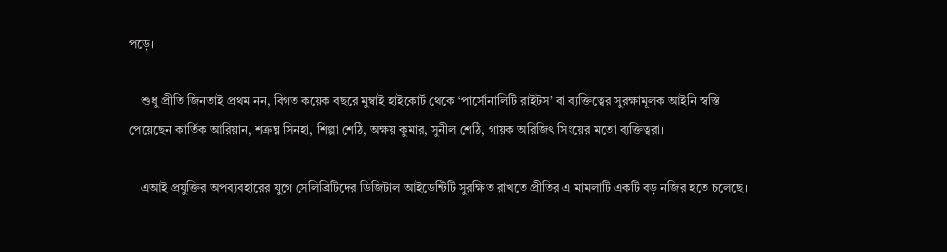পড়ে।

    শুধু প্রীতি জিনতাই প্রথম নন, বিগত কয়েক বছরে মুম্বাই হাইকোর্ট থেকে ‘পার্সোনালিটি রাইটস’ বা ব্যক্তিত্বের সুরক্ষামূলক আইনি স্বস্তি পেয়েছেন কার্তিক আরিয়ান, শত্রুঘ্ন সিনহা, শিল্পা শেঠি, অক্ষয় কুমার, সুনীল শেঠি, গায়ক অরিজিৎ সিংয়ের মতো ব্যক্তিত্বরা।

    এআই প্রযুক্তির অপব্যবহারের যুগে সেলিব্রিটিদের ডিজিটাল আইডেন্টিটি সুরক্ষিত রাখতে প্রীতির এ মামলাটি একটি বড় নজির হতে চলেছে।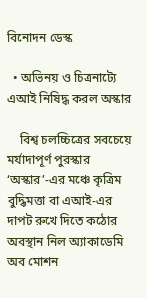বিনোদন ডেস্ক

  • অভিনয় ও চিত্রনাট্যে এআই নিষিদ্ধ করল অস্কার

    বিশ্ব চলচ্চিত্রের সবচেয়ে মর্যাদাপূর্ণ পুরস্কার ‘অস্কার’-এর মঞ্চে কৃত্রিম বুদ্ধিমত্তা বা এআই-এর দাপট রুখে দিতে কঠোর অবস্থান নিল অ্যাকাডেমি অব মোশন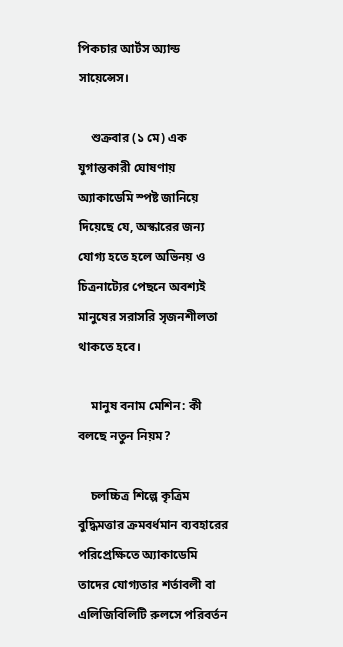পিকচার আর্টস অ্যান্ড সায়েন্সেস।

    শুক্রবার (১ মে) এক যুগান্তকারী ঘোষণায় অ্যাকাডেমি স্পষ্ট জানিয়ে দিয়েছে যে, অস্কারের জন্য যোগ্য হতে হলে অভিনয় ও চিত্রনাট্যের পেছনে অবশ্যই মানুষের সরাসরি সৃজনশীলতা থাকতে হবে।

    মানুষ বনাম মেশিন: কী বলছে নতুন নিয়ম?

    চলচ্চিত্র শিল্পে কৃত্রিম বুদ্ধিমত্তার ক্রমবর্ধমান ব্যবহারের পরিপ্রেক্ষিতে অ্যাকাডেমি তাদের যোগ্যতার শর্তাবলী বা এলিজিবিলিটি রুলসে পরিবর্তন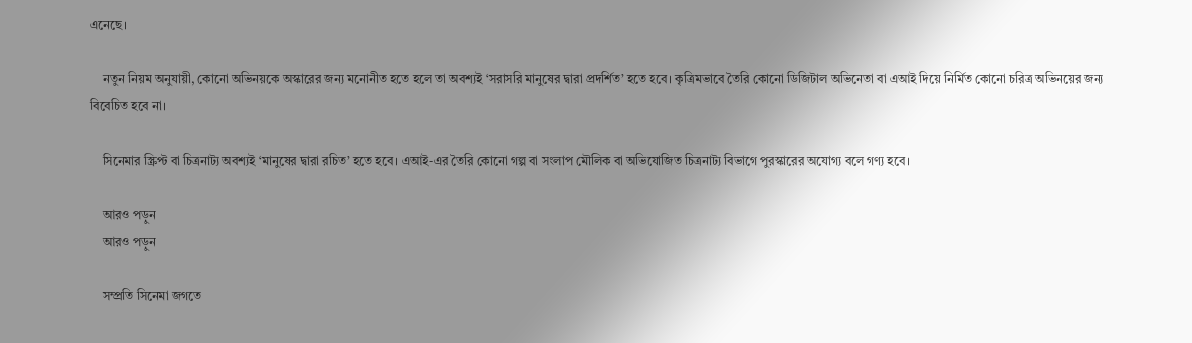এনেছে।

    নতুন নিয়ম অনুযায়ী, কোনো অভিনয়কে অস্কারের জন্য মনোনীত হতে হলে তা অবশ্যই ‘সরাসরি মানুষের দ্বারা প্রদর্শিত’ হতে হবে। কৃত্রিমভাবে তৈরি কোনো ডিজিটাল অভিনেতা বা এআই দিয়ে নির্মিত কোনো চরিত্র অভিনয়ের জন্য বিবেচিত হবে না।

    সিনেমার স্ক্রিপ্ট বা চিত্রনাট্য অবশ্যই ‘মানুষের দ্বারা রচিত’ হতে হবে। এআই-এর তৈরি কোনো গল্প বা সংলাপ মৌলিক বা অভিযোজিত চিত্রনাট্য বিভাগে পুরস্কারের অযোগ্য বলে গণ্য হবে।

    আরও পড়ুন
    আরও পড়ুন

    সম্প্রতি সিনেমা জগতে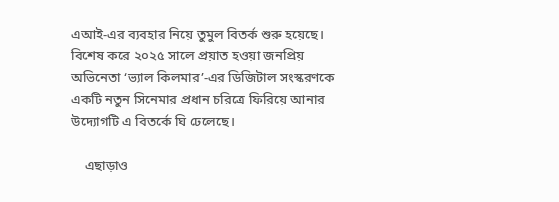এআই-এর ব্যবহার নিয়ে তুমুল বিতর্ক শুরু হয়েছে। বিশেষ করে ২০২৫ সালে প্রয়াত হওয়া জনপ্রিয় অভিনেতা ‘ভ্যাল কিলমার’-এর ডিজিটাল সংস্করণকে একটি নতুন সিনেমার প্রধান চরিত্রে ফিরিয়ে আনার উদ্যোগটি এ বিতর্কে ঘি ঢেলেছে।

    এছাড়াও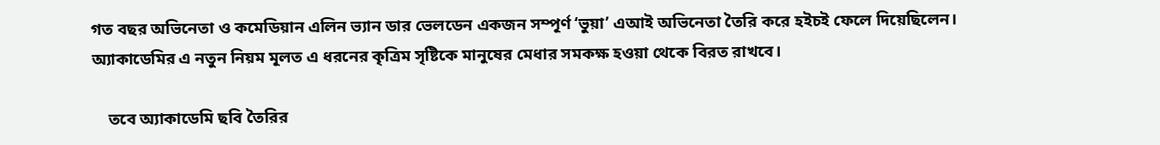গত বছর অভিনেতা ও কমেডিয়ান এলিন ভ্যান ডার ভেলডেন একজন সম্পূর্ণ ‘ভুয়া’ এআই অভিনেতা তৈরি করে হইচই ফেলে দিয়েছিলেন। অ্যাকাডেমির এ নতুন নিয়ম মূলত এ ধরনের কৃত্রিম সৃষ্টিকে মানুষের মেধার সমকক্ষ হওয়া থেকে বিরত রাখবে।

    তবে অ্যাকাডেমি ছবি তৈরির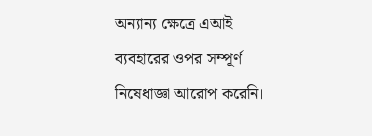অন্যান্য ক্ষেত্রে এআই ব্যবহারের ওপর সম্পূর্ণ নিষেধাজ্ঞা আরোপ করেনি।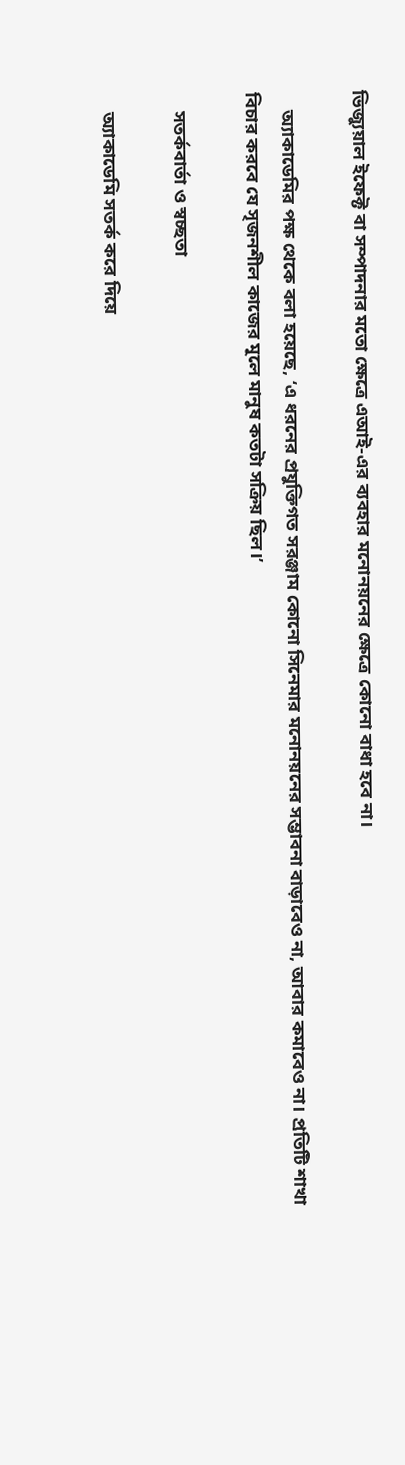ভিজ্যুয়াল ইফেক্ট বা সম্পাদনার মতো ক্ষেত্রে এআই-এর ব্যবহার মনোনয়নের ক্ষেত্রে কোনো বাধা হবে না।

    অ্যাকাডেমির পক্ষ থেকে বলা হয়েছে, ‘এ ধরনের প্রযুক্তিগত সরঞ্জাম কোনো সিনেমার মনোনয়নের সম্ভাবনা বাড়াবেও না, আবার কমাবেও না। প্রতিটি শাখা বিচার করবে যে সৃজনশীল কাজের মূলে মানুষ কতটা সক্রিয় ছিল।’

    সতর্কবার্তা ও স্বচ্ছতা

    অ্যাকাডেমি সতর্ক করে দিয়ে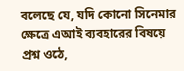বলেছে যে, যদি কোনো সিনেমার ক্ষেত্রে এআই ব্যবহারের বিষয়ে প্রশ্ন ওঠে,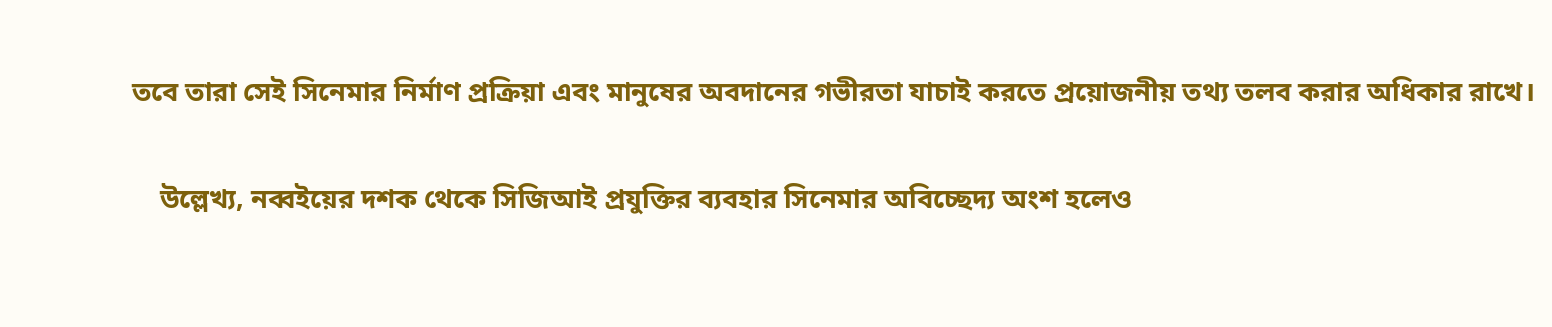তবে তারা সেই সিনেমার নির্মাণ প্রক্রিয়া এবং মানুষের অবদানের গভীরতা যাচাই করতে প্রয়োজনীয় তথ্য তলব করার অধিকার রাখে।

    উল্লেখ্য, নব্বইয়ের দশক থেকে সিজিআই প্রযুক্তির ব্যবহার সিনেমার অবিচ্ছেদ্য অংশ হলেও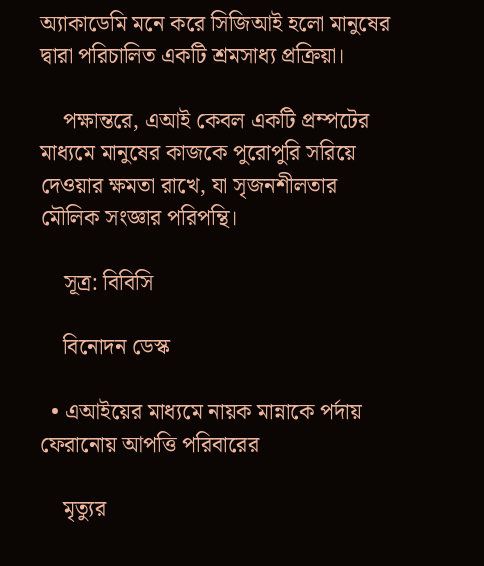অ্যাকাডেমি মনে করে সিজিআই হলো মানুষের দ্বারা পরিচালিত একটি শ্রমসাধ্য প্রক্রিয়া।

    পক্ষান্তরে, এআই কেবল একটি প্রম্পটের মাধ্যমে মানুষের কাজকে পুরোপুরি সরিয়ে দেওয়ার ক্ষমতা রাখে, যা সৃজনশীলতার মৌলিক সংজ্ঞার পরিপন্থি।

    সূত্র: বিবিসি

    বিনোদন ডেস্ক

  • এআইয়ের মাধ্যমে নায়ক মান্নাকে পর্দায় ফেরানোয় আপত্তি পরিবারের

    মৃত্যুর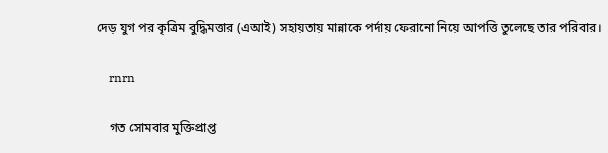দেড় যুগ পর কৃত্রিম বুদ্ধিমত্তার (এআই) সহায়তায় মান্নাকে পর্দায় ফেরানো নিয়ে আপত্তি তুলেছে তার পরিবার।

    rnrn

    গত সোমবার মুক্তিপ্রাপ্ত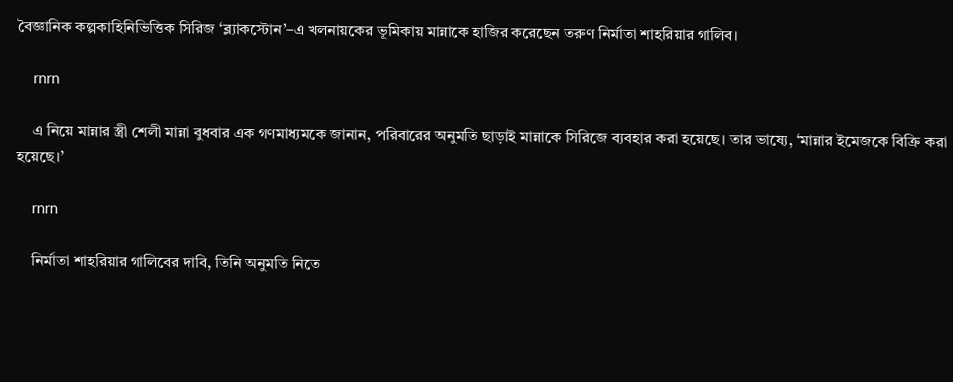বৈজ্ঞানিক কল্পকাহিনিভিত্তিক সিরিজ ‘ব্ল্যাকস্টোন’–এ খলনায়কের ভূমিকায় মান্নাকে হাজির করেছেন তরুণ নির্মাতা শাহরিয়ার গালিব।

    rnrn

    এ নিয়ে মান্নার স্ত্রী শেলী মান্না বুধবার এক গণমাধ্যমকে জানান, পরিবারের অনুমতি ছাড়াই মান্নাকে সিরিজে ব্যবহার করা হয়েছে। তার ভাষ্যে, ‘মান্নার ইমেজকে বিক্রি করা হয়েছে।’

    rnrn

    নির্মাতা শাহরিয়ার গালিবের দাবি, তিনি অনুমতি নিতে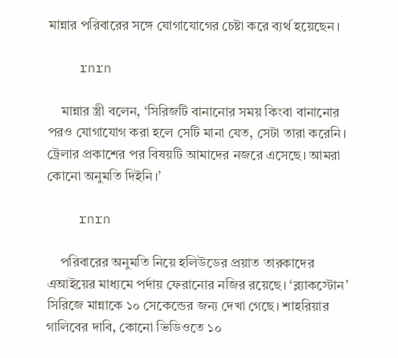মান্নার পরিবারের সঙ্গে যোগাযোগের চেষ্টা করে ব্যর্থ হয়েছেন।

    rnrn

    মান্নার স্ত্রী বলেন, ‘সিরিজটি বানানোর সময় কিংবা বানানোর পরও যোগাযোগ করা হলে সেটি মানা যেত, সেটা তারা করেনি। ট্রেলার প্রকাশের পর বিষয়টি আমাদের নজরে এসেছে। আমরা কোনো অনুমতি দিইনি।’

    rnrn

    পরিবারের অনুমতি নিয়ে হলিউডের প্রয়াত তারকাদের এআইয়ের মাধ্যমে পর্দায় ফেরানোর নজির রয়েছে। ‘ব্ল্যাকস্টোন’ সিরিজে মান্নাকে ১০ সেকেন্ডের জন্য দেখা গেছে। শাহরিয়ার গালিবের দাবি, কোনো ভিডিওতে ১০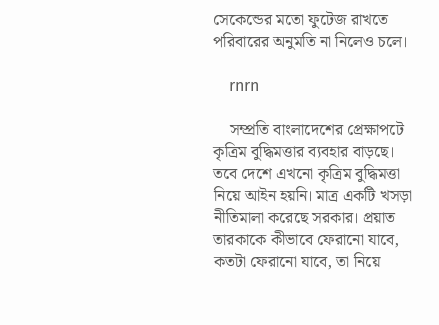সেকেন্ডের মতো ফুটেজ রাখতে পরিবারের অনুমতি না নিলেও চলে।

    rnrn

    সম্প্রতি বাংলাদেশের প্রেক্ষাপটে কৃত্রিম বুদ্ধিমত্তার ব্যবহার বাড়ছে। তবে দেশে এখনো কৃত্রিম বুদ্ধিমত্তা নিয়ে আইন হয়নি। মাত্র একটি খসড়া নীতিমালা করেছে সরকার। প্রয়াত তারকাকে কীভাবে ফেরানো যাবে, কতটা ফেরানো যাবে, তা নিয়ে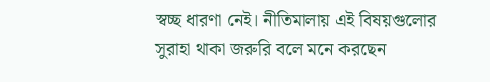স্বচ্ছ ধারণা নেই। নীতিমালায় এই বিষয়গুলোর সুরাহা থাকা জরুরি বলে মনে করছেন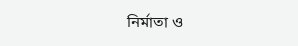নির্মাতা ও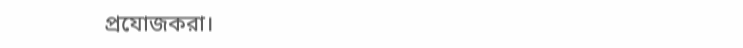প্রযোজকরা।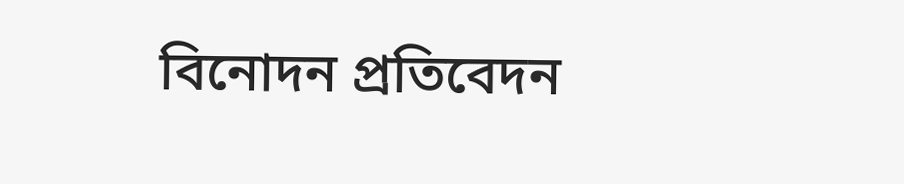বিনোদন প্রতিবেদন